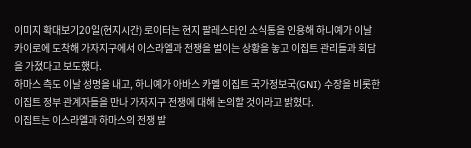이미지 확대보기20일(현지시간) 로이터는 현지 팔레스타인 소식통을 인용해 하니예가 이날 카이로에 도착해 가자지구에서 이스라엘과 전쟁을 벌이는 상황을 놓고 이집트 관리들과 회담을 가졌다고 보도했다.
하마스 측도 이날 성명을 내고, 하니예가 아바스 카멜 이집트 국가정보국(GNI) 수장을 비롯한 이집트 정부 관계자들을 만나 가자지구 전쟁에 대해 논의할 것이라고 밝혔다.
이집트는 이스라엘과 하마스의 전쟁 발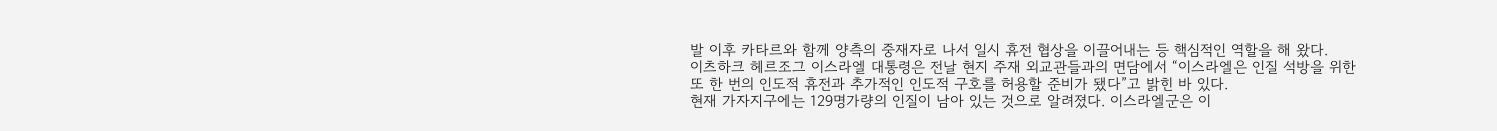발 이후 카타르와 함께 양측의 중재자로 나서 일시 휴전 협상을 이끌어내는 등 핵심적인 역할을 해 왔다.
이츠하크 헤르조그 이스라엘 대통령은 전날 현지 주재 외교관들과의 면담에서 “이스라엘은 인질 석방을 위한 또 한 번의 인도적 휴전과 추가적인 인도적 구호를 허용할 준비가 됐다”고 밝힌 바 있다.
현재 가자지구에는 129명가량의 인질이 남아 있는 것으로 알려졌다. 이스라엘군은 이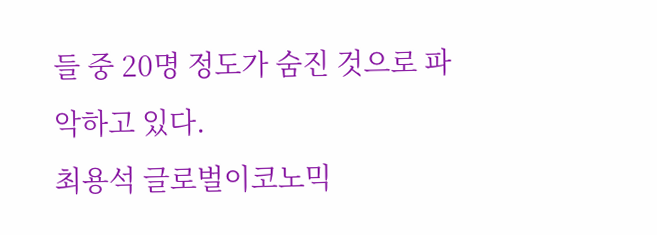들 중 20명 정도가 숨진 것으로 파악하고 있다.
최용석 글로벌이코노믹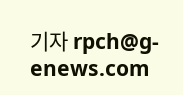기자 rpch@g-enews.com